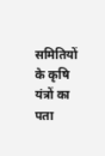समितियों के कृषि यंत्रों का पता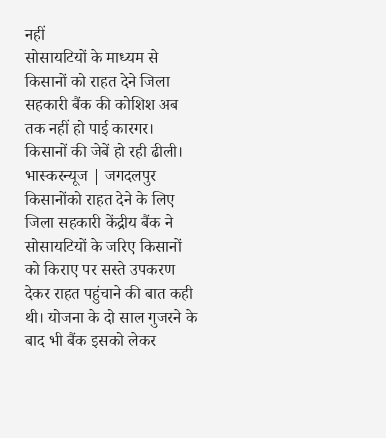नहीं
सोसायटियों के माध्यम से किसानों को राहत देने जिला सहकारी बैंक की कोशिश अब तक नहीं हो पाई कारगर। किसानों की जेबें हो रही ढीली।
भास्करन्यूज | जगदलपुर
किसानोंको राहत देने के लिए जिला सहकारी केंद्रीय बैंक ने सोसायटियों के जरिए किसानों को किराए पर सस्ते उपकरण देकर राहत पहुंचाने की बात कही थी। योजना के दो साल गुजरने के बाद भी बैंक इसको लेकर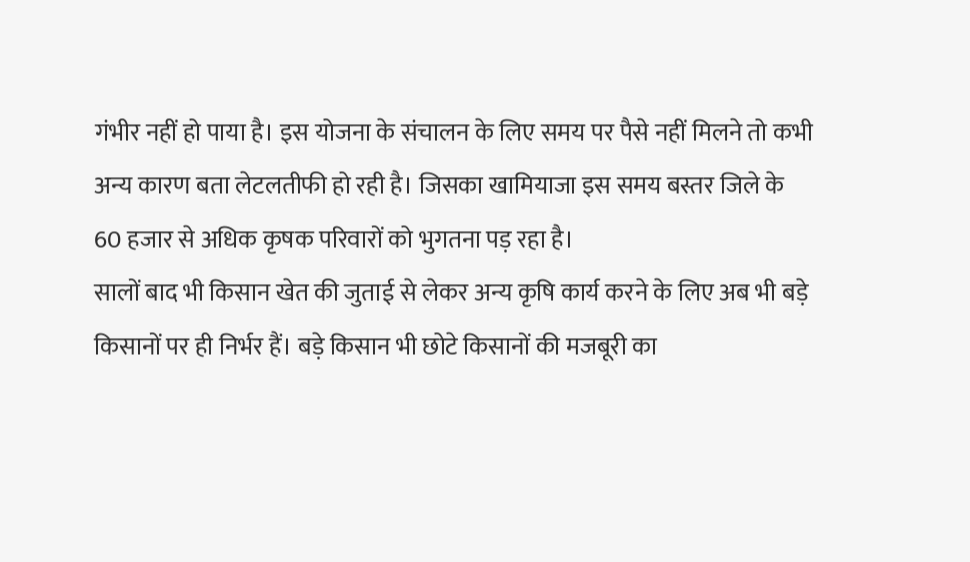गंभीर नहीं हो पाया है। इस योजना के संचालन के लिए समय पर पैसे नहीं मिलने तो कभी अन्य कारण बता लेटलतीफी हो रही है। जिसका खामियाजा इस समय बस्तर जिले के 60 हजार से अधिक कृषक परिवारों को भुगतना पड़ रहा है।
सालों बाद भी किसान खेत की जुताई से लेकर अन्य कृषि कार्य करने के लिए अब भी बड़े किसानों पर ही निर्भर हैं। बड़े किसान भी छोटे किसानों की मजबूरी का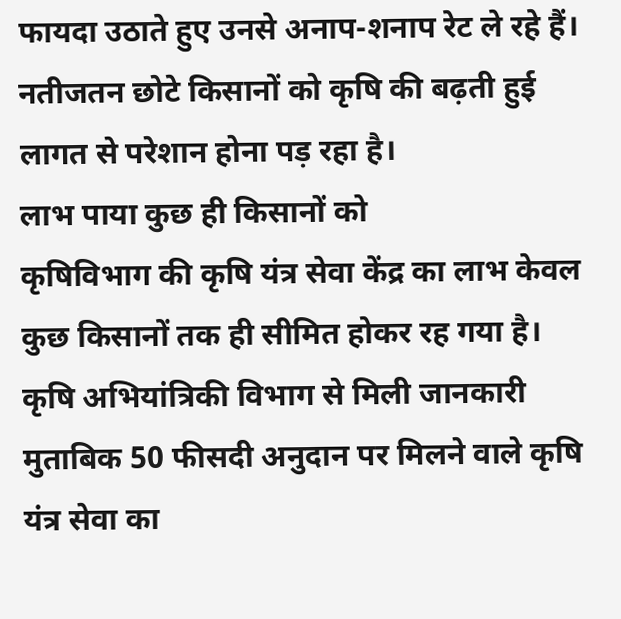फायदा उठाते हुए उनसे अनाप-शनाप रेट ले रहे हैं। नतीजतन छोटे किसानों को कृषि की बढ़ती हुई लागत से परेशान होना पड़ रहा है।
लाभ पाया कुछ ही किसानों को
कृषिविभाग की कृषि यंत्र सेवा केंद्र का लाभ केवल कुछ किसानों तक ही सीमित होकर रह गया है। कृषि अभियांत्रिकी विभाग से मिली जानकारी मुताबिक 50 फीसदी अनुदान पर मिलने वाले कृषि यंत्र सेवा का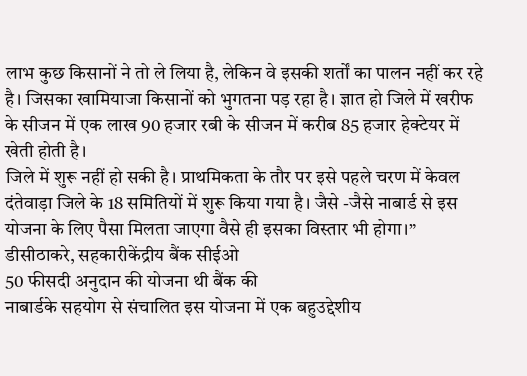लाभ कुछ किसानों ने तो ले लिया है, लेकिन वे इसकी शर्तों का पालन नहीं कर रहे है। जिसका खामियाजा किसानों को भुगतना पड़ रहा है। ज्ञात हो जिले में खरीफ के सीजन में एक लाख 90 हजार रबी के सीजन में करीब 85 हजार हेक्टेयर में खेती होती है।
जिले में शुरू नहीं हो सकी है। प्राथमिकता के तौर पर इसे पहले चरण में केवल दंतेवाड़ा जिले के 18 समितियों में शुरू किया गया है। जैसे -जैसे नाबार्ड से इस योजना के लिए पैसा मिलता जाएगा वैसे ही इसका विस्तार भी होगा।”
डीसीठाकरे, सहकारीकेंद्रीय बैंक सीईओ
50 फीसदी अनुदान की योजना थी बैंक की
नाबार्डके सहयोग से संचालित इस योजना में एक बहुउद्देशीय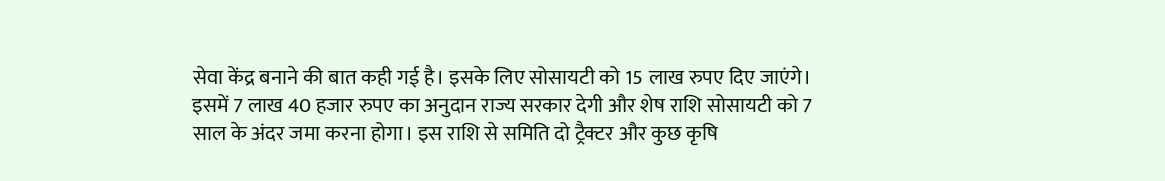सेवा केंद्र बनाने की बात कही गई है। इसके लिए सोसायटी को 15 लाख रुपए दिए जाएंगे। इसमें 7 लाख 40 हजार रुपए का अनुदान राज्य सरकार देगी और शेष राशि सोसायटी को 7 साल के अंदर जमा करना होगा। इस राशि से समिति दो ट्रैक्टर और कुछ कृषि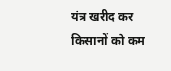यंत्र खरीद कर किसानों को कम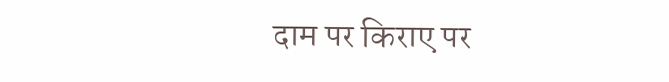दाम पर किराए पर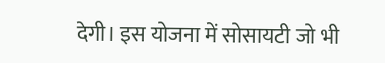देगी। इस योजना में सोसायटी जो भी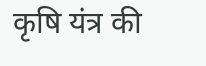कृषि यंत्र की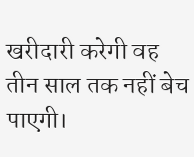खरीदारी करेगी वह तीन साल तक नहीं बेच पाएगी।